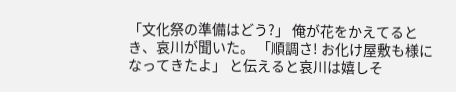「文化祭の準備はどう?」 俺が花をかえてるとき、哀川が聞いた。 「順調さ! お化け屋敷も様になってきたよ」 と伝えると哀川は嬉しそ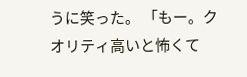うに笑った。 「もー。クオリティ高いと怖くて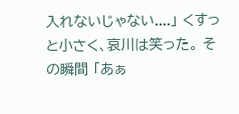入れないじゃない....」 くすっと小さく、哀川は笑った。 その瞬間 「あぁ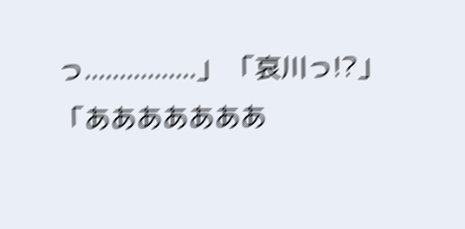っ................」 「哀川っ!?」 「あああああああ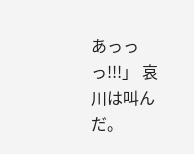あっっっ!!!」 哀川は叫んだ。